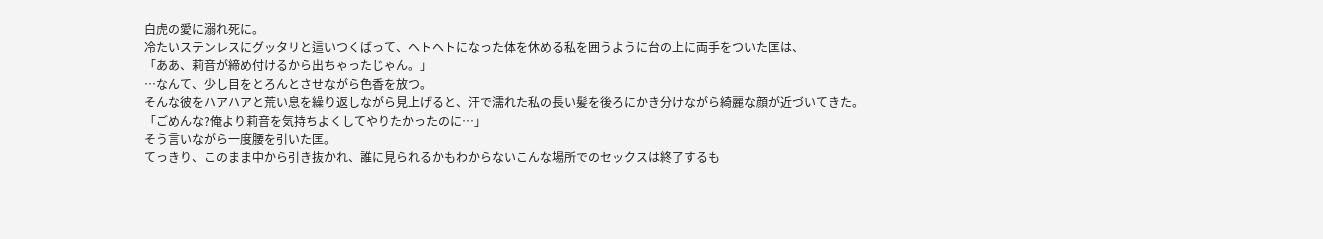白虎の愛に溺れ死に。
冷たいステンレスにグッタリと這いつくばって、ヘトヘトになった体を休める私を囲うように台の上に両手をついた匡は、
「ああ、莉音が締め付けるから出ちゃったじゃん。」
…なんて、少し目をとろんとさせながら色香を放つ。
そんな彼をハアハアと荒い息を繰り返しながら見上げると、汗で濡れた私の長い髪を後ろにかき分けながら綺麗な顔が近づいてきた。
「ごめんな?俺より莉音を気持ちよくしてやりたかったのに…」
そう言いながら一度腰を引いた匡。
てっきり、このまま中から引き抜かれ、誰に見られるかもわからないこんな場所でのセックスは終了するも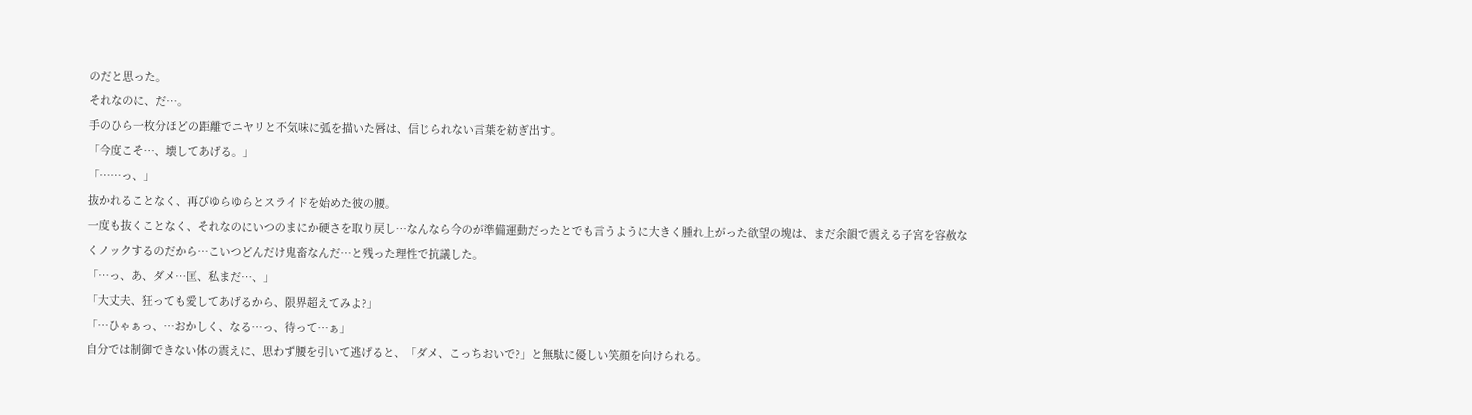のだと思った。
それなのに、だ…。
手のひら一枚分ほどの距離でニヤリと不気味に弧を描いた唇は、信じられない言葉を紡ぎ出す。
「今度こそ…、壊してあげる。」
「……っ、」
抜かれることなく、再びゆらゆらとスライドを始めた彼の腰。
一度も抜くことなく、それなのにいつのまにか硬さを取り戻し…なんなら今のが準備運動だったとでも言うように大きく腫れ上がった欲望の塊は、まだ余韻で震える子宮を容赦なくノックするのだから…こいつどんだけ鬼畜なんだ…と残った理性で抗議した。
「…っ、あ、ダメ…匡、私まだ…、」
「大丈夫、狂っても愛してあげるから、限界超えてみよ?」
「…ひゃぁっ、…おかしく、なる…っ、待って…ぁ」
自分では制御できない体の震えに、思わず腰を引いて逃げると、「ダメ、こっちおいで?」と無駄に優しい笑顔を向けられる。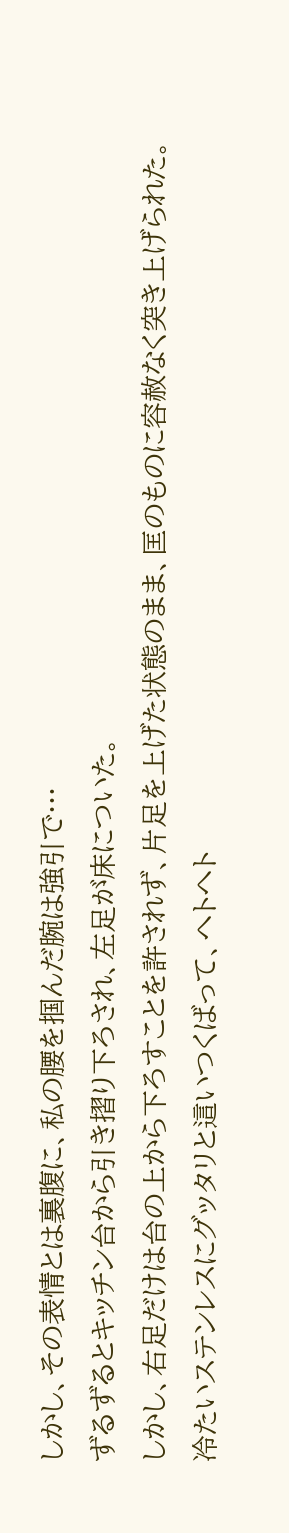しかし、その表情とは裏腹に、私の腰を掴んだ腕は強引で…
ずるずるとキッチン台から引き摺り下ろされ、左足が床についた。
しかし、右足だけは台の上から下ろすことを許されず、片足を上げた状態のまま、匡のものに容赦なく突き上げられた。
冷たいステンレスにグッタリと這いつくばって、ヘトヘト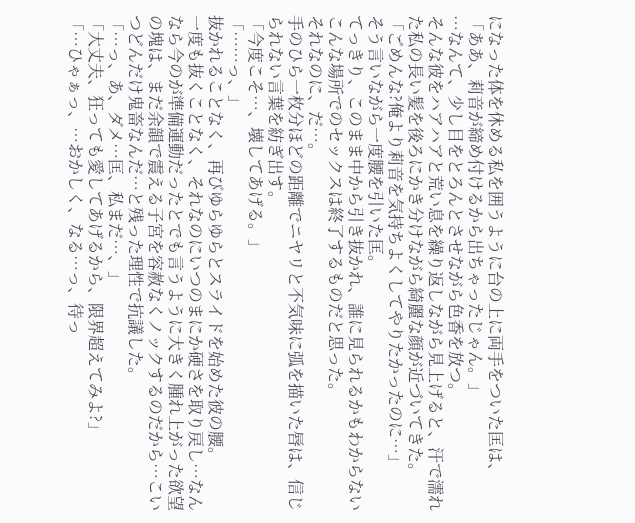になった体を休める私を囲うように台の上に両手をついた匡は、
「ああ、莉音が締め付けるから出ちゃったじゃん。」
…なんて、少し目をとろんとさせながら色香を放つ。
そんな彼をハアハアと荒い息を繰り返しながら見上げると、汗で濡れた私の長い髪を後ろにかき分けながら綺麗な顔が近づいてきた。
「ごめんな?俺より莉音を気持ちよくしてやりたかったのに…」
そう言いながら一度腰を引いた匡。
てっきり、このまま中から引き抜かれ、誰に見られるかもわからないこんな場所でのセックスは終了するものだと思った。
それなのに、だ…。
手のひら一枚分ほどの距離でニヤリと不気味に弧を描いた唇は、信じられない言葉を紡ぎ出す。
「今度こそ…、壊してあげる。」
「……っ、」
抜かれることなく、再びゆらゆらとスライドを始めた彼の腰。
一度も抜くことなく、それなのにいつのまにか硬さを取り戻し…なんなら今のが準備運動だったとでも言うように大きく腫れ上がった欲望の塊は、まだ余韻で震える子宮を容赦なくノックするのだから…こいつどんだけ鬼畜なんだ…と残った理性で抗議した。
「…っ、あ、ダメ…匡、私まだ…、」
「大丈夫、狂っても愛してあげるから、限界超えてみよ?」
「…ひゃぁっ、…おかしく、なる…っ、待っ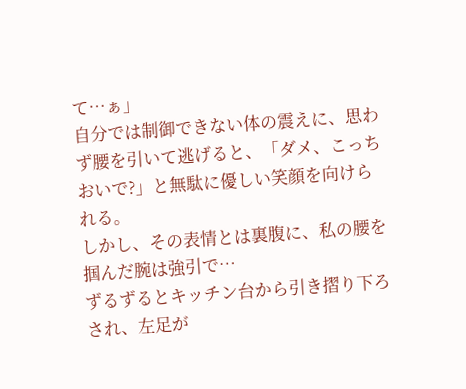て…ぁ」
自分では制御できない体の震えに、思わず腰を引いて逃げると、「ダメ、こっちおいで?」と無駄に優しい笑顔を向けられる。
しかし、その表情とは裏腹に、私の腰を掴んだ腕は強引で…
ずるずるとキッチン台から引き摺り下ろされ、左足が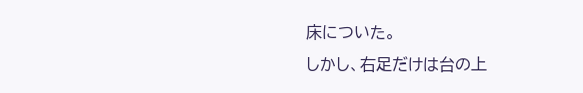床についた。
しかし、右足だけは台の上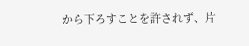から下ろすことを許されず、片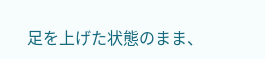足を上げた状態のまま、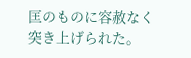匡のものに容赦なく突き上げられた。